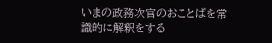いまの政務次官のおことばを常識的に解釈をする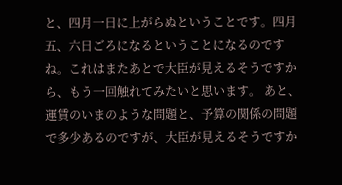と、四月一日に上がらぬということです。四月五、六日ごろになるということになるのですね。これはまたあとで大臣が見えるそうですから、もう一回触れてみたいと思います。 あと、運賃のいまのような問題と、予算の関係の問題で多少あるのですが、大臣が見えるそうですか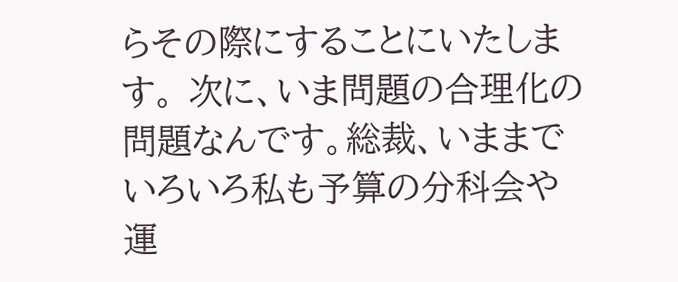らその際にすることにいたします。 次に、いま問題の合理化の問題なんです。総裁、いままでいろいろ私も予算の分科会や運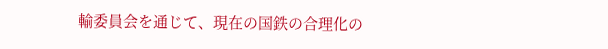輸委員会を通じて、現在の国鉄の合理化の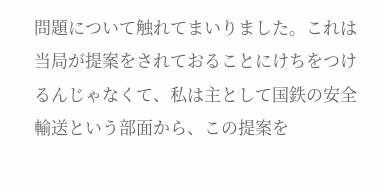問題について触れてまいりました。これは当局が提案をされておることにけちをつけるんじゃなくて、私は主として国鉄の安全輸送という部面から、この提案を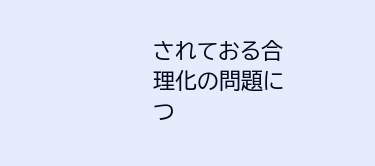されておる合理化の問題につ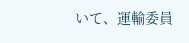いて、運輸委員